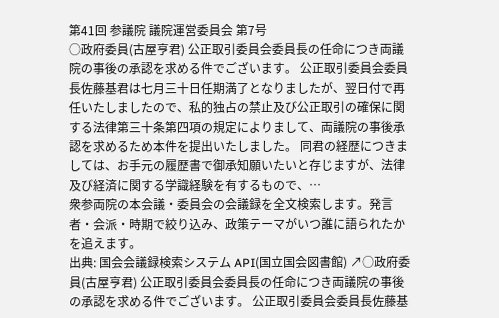第41回 参議院 議院運営委員会 第7号
○政府委員(古屋亨君) 公正取引委員会委員長の任命につき両議院の事後の承認を求める件でございます。 公正取引委員会委員長佐藤基君は七月三十日任期満了となりましたが、翌日付で再任いたしましたので、私的独占の禁止及び公正取引の確保に関する法律第三十条第四項の規定によりまして、両議院の事後承認を求めるため本件を提出いたしました。 同君の経歴につきましては、お手元の履歴書で御承知願いたいと存じますが、法律及び経済に関する学識経験を有するもので、…
衆参両院の本会議・委員会の会議録を全文検索します。発言者・会派・時期で絞り込み、政策テーマがいつ誰に語られたかを追えます。
出典: 国会会議録検索システム API(国立国会図書館) ↗○政府委員(古屋亨君) 公正取引委員会委員長の任命につき両議院の事後の承認を求める件でございます。 公正取引委員会委員長佐藤基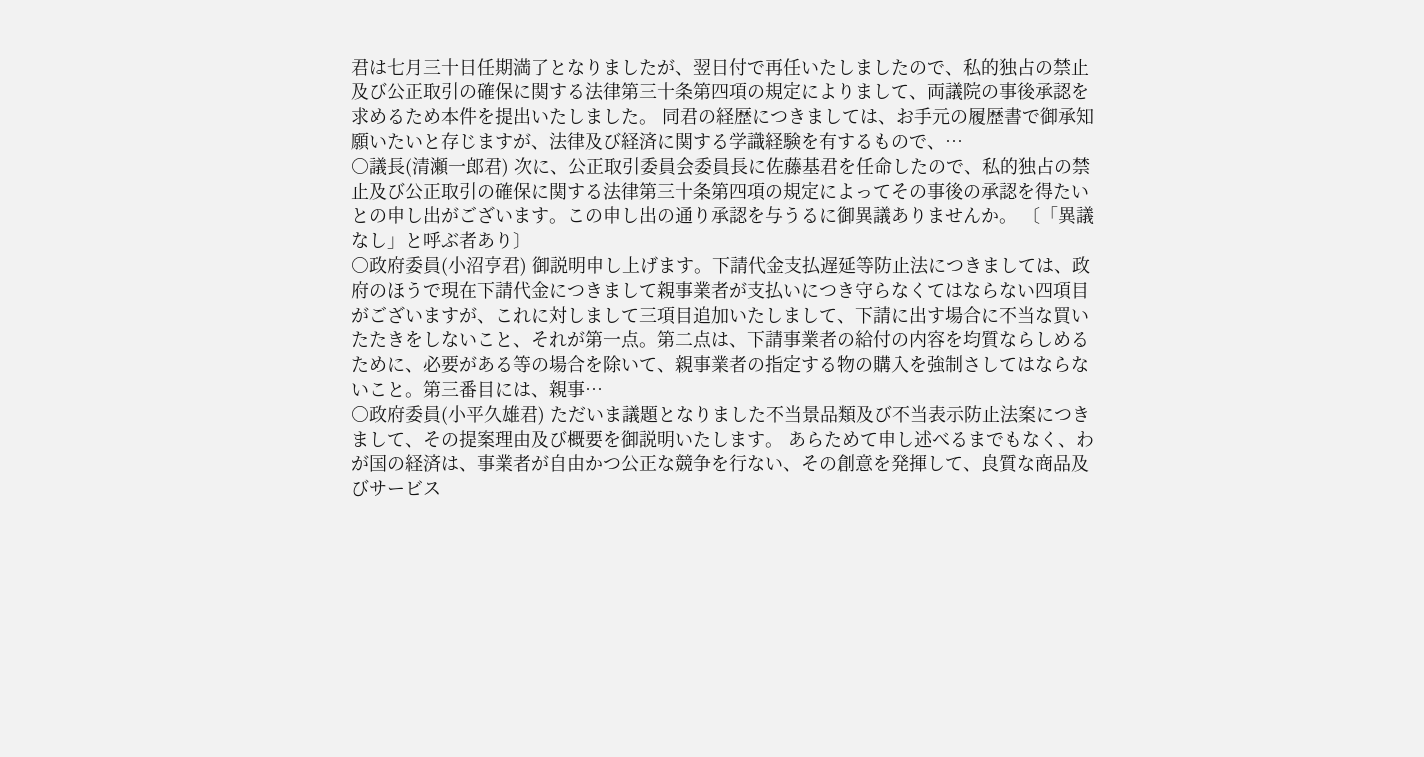君は七月三十日任期満了となりましたが、翌日付で再任いたしましたので、私的独占の禁止及び公正取引の確保に関する法律第三十条第四項の規定によりまして、両議院の事後承認を求めるため本件を提出いたしました。 同君の経歴につきましては、お手元の履歴書で御承知願いたいと存じますが、法律及び経済に関する学識経験を有するもので、…
○議長(清瀬一郎君) 次に、公正取引委員会委員長に佐藤基君を任命したので、私的独占の禁止及び公正取引の確保に関する法律第三十条第四項の規定によってその事後の承認を得たいとの申し出がございます。この申し出の通り承認を与うるに御異議ありませんか。 〔「異議なし」と呼ぶ者あり〕
○政府委員(小沼亨君) 御説明申し上げます。下請代金支払遅延等防止法につきましては、政府のほうで現在下請代金につきまして親事業者が支払いにつき守らなくてはならない四項目がございますが、これに対しまして三項目追加いたしまして、下請に出す場合に不当な買いたたきをしないこと、それが第一点。第二点は、下請事業者の給付の内容を均質ならしめるために、必要がある等の場合を除いて、親事業者の指定する物の購入を強制さしてはならないこと。第三番目には、親事…
○政府委員(小平久雄君) ただいま議題となりました不当景品類及び不当表示防止法案につきまして、その提案理由及び概要を御説明いたします。 あらためて申し述べるまでもなく、わが国の経済は、事業者が自由かつ公正な競争を行ない、その創意を発揮して、良質な商品及びサービス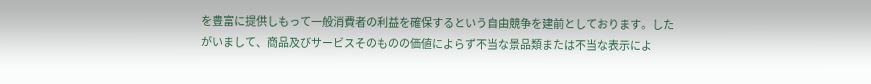を豊富に提供しもって一般消費者の利益を確保するという自由競争を建前としております。したがいまして、商品及びサービスそのものの価値によらず不当な景品類または不当な表示によ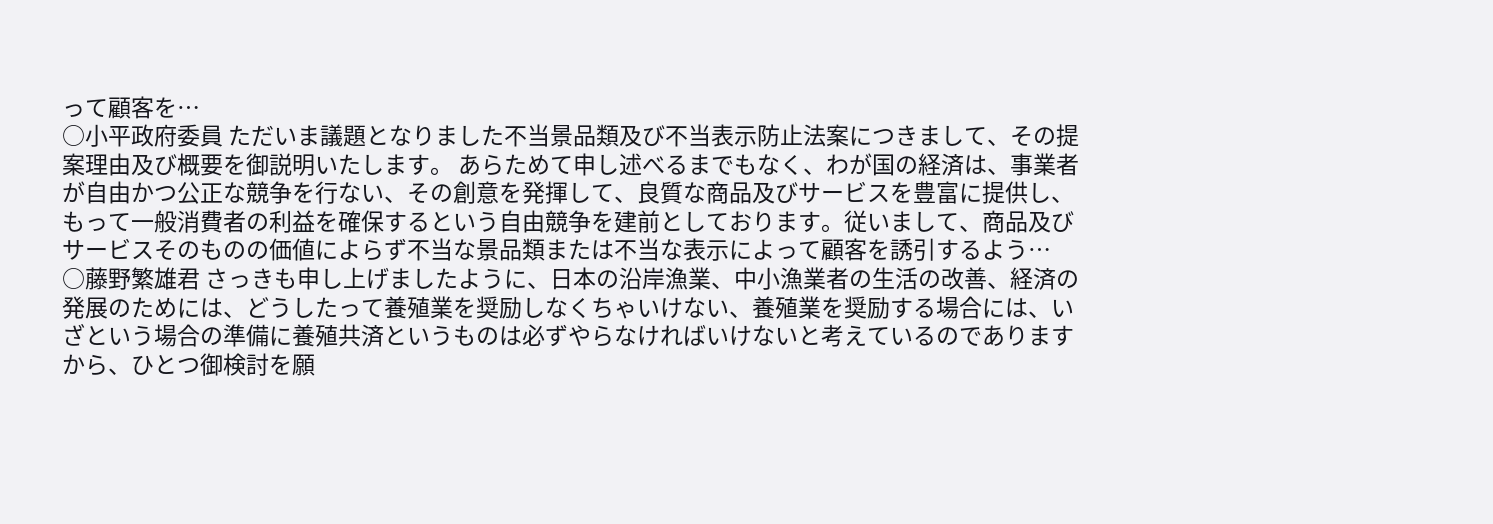って顧客を…
○小平政府委員 ただいま議題となりました不当景品類及び不当表示防止法案につきまして、その提案理由及び概要を御説明いたします。 あらためて申し述べるまでもなく、わが国の経済は、事業者が自由かつ公正な競争を行ない、その創意を発揮して、良質な商品及びサービスを豊富に提供し、もって一般消費者の利益を確保するという自由競争を建前としております。従いまして、商品及びサービスそのものの価値によらず不当な景品類または不当な表示によって顧客を誘引するよう…
○藤野繁雄君 さっきも申し上げましたように、日本の沿岸漁業、中小漁業者の生活の改善、経済の発展のためには、どうしたって養殖業を奨励しなくちゃいけない、養殖業を奨励する場合には、いざという場合の準備に養殖共済というものは必ずやらなければいけないと考えているのでありますから、ひとつ御検討を願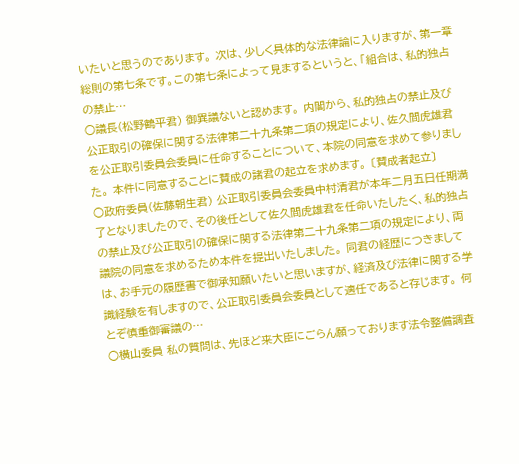いたいと思うのであります。 次は、少しく具体的な法律論に入りますが、第一章総則の第七条です。この第七条によって見まするというと、「組合は、私的独占の禁止…
○議長(松野鶴平君) 御異議ないと認めます。 内閣から、私的独占の禁止及び公正取引の確保に関する法律第二十九条第二項の規定により、佐久間虎雄君を公正取引委員会委員に任命することについて、本院の同意を求めて参りました。 本件に同意することに賛成の諸君の起立を求めます。 〔賛成者起立〕
○政府委員(佐藤朝生君) 公正取引委員会委員中村清君が本年二月五日任期満了となりましたので、その後任として佐久間虎雄君を任命いたしたく、私的独占の禁止及び公正取引の確保に関する法律第二十九条第二項の規定により、両議院の同意を求めるため本件を提出いたしました。 同君の経歴につきましては、お手元の履歴書で御承知願いたいと思いますが、経済及び法律に関する学識経験を有しますので、公正取引委員会委員として適任であると存じます。 何とぞ慎重御審議の…
○横山委員 私の質問は、先ほど来大臣にごらん願っております法令整備調査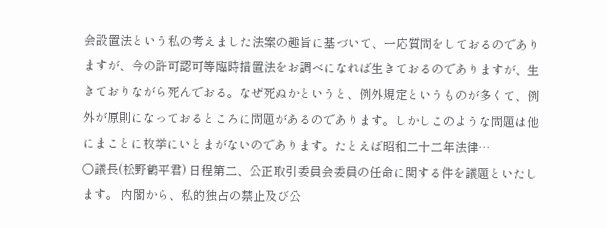会設置法という私の考えました法案の趣旨に基づいて、一応質問をしておるのでありますが、今の許可認可等臨時措置法をお調べになれば生きておるのでありますが、生きておりながら死んでおる。なぜ死ぬかというと、例外規定というものが多くて、例外が原則になっておるところに問題があるのであります。しかしこのような問題は他にまことに枚挙にいとまがないのであります。たとえば昭和二十二年法律…
○議長(松野鶴平君) 日程第二、公正取引委員会委員の任命に関する件を議題といたします。 内閣から、私的独占の禁止及び公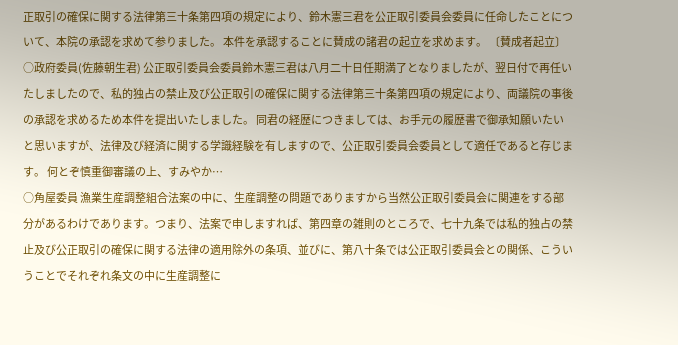正取引の確保に関する法律第三十条第四項の規定により、鈴木憲三君を公正取引委員会委員に任命したことについて、本院の承認を求めて参りました。 本件を承認することに賛成の諸君の起立を求めます。 〔賛成者起立〕
○政府委員(佐藤朝生君) 公正取引委員会委員鈴木憲三君は八月二十日任期満了となりましたが、翌日付で再任いたしましたので、私的独占の禁止及び公正取引の確保に関する法律第三十条第四項の規定により、両議院の事後の承認を求めるため本件を提出いたしました。 同君の経歴につきましては、お手元の履歴書で御承知願いたいと思いますが、法律及び経済に関する学識経験を有しますので、公正取引委員会委員として適任であると存じます。 何とぞ慎重御審議の上、すみやか…
○角屋委員 漁業生産調整組合法案の中に、生産調整の問題でありますから当然公正取引委員会に関連をする部分があるわけであります。つまり、法案で申しますれば、第四章の雑則のところで、七十九条では私的独占の禁止及び公正取引の確保に関する法律の適用除外の条項、並びに、第八十条では公正取引委員会との関係、こういうことでそれぞれ条文の中に生産調整に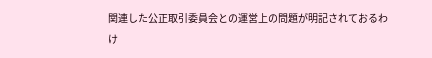関連した公正取引委員会との運営上の問題が明記されておるわけ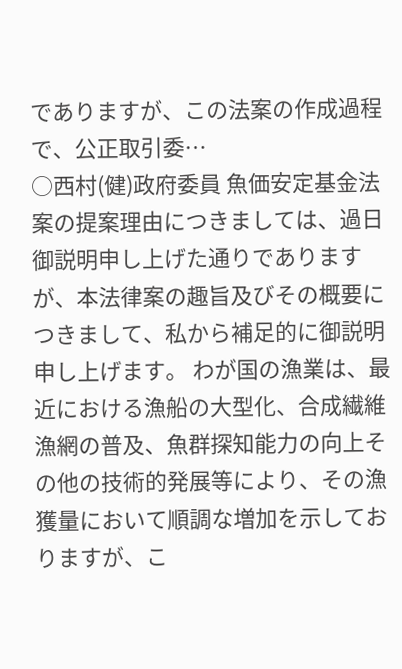でありますが、この法案の作成過程で、公正取引委…
○西村(健)政府委員 魚価安定基金法案の提案理由につきましては、過日御説明申し上げた通りでありますが、本法律案の趣旨及びその概要につきまして、私から補足的に御説明申し上げます。 わが国の漁業は、最近における漁船の大型化、合成繊維漁網の普及、魚群探知能力の向上その他の技術的発展等により、その漁獲量において順調な増加を示しておりますが、こ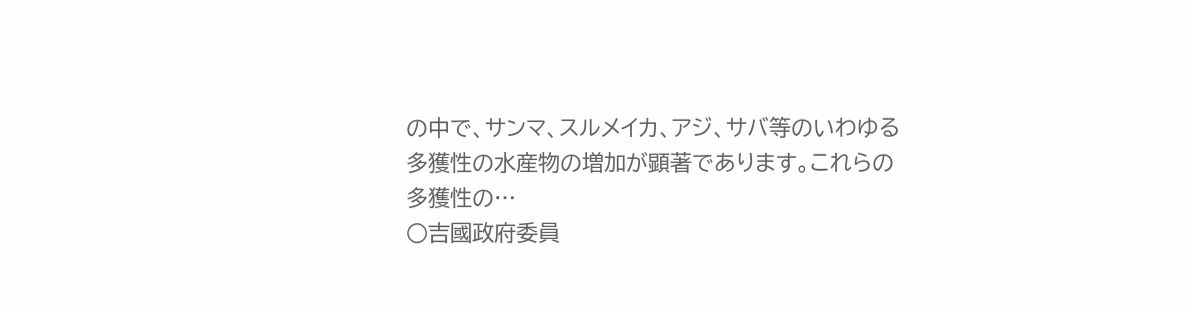の中で、サンマ、スルメイカ、アジ、サバ等のいわゆる多獲性の水産物の増加が顕著であります。これらの多獲性の…
○吉國政府委員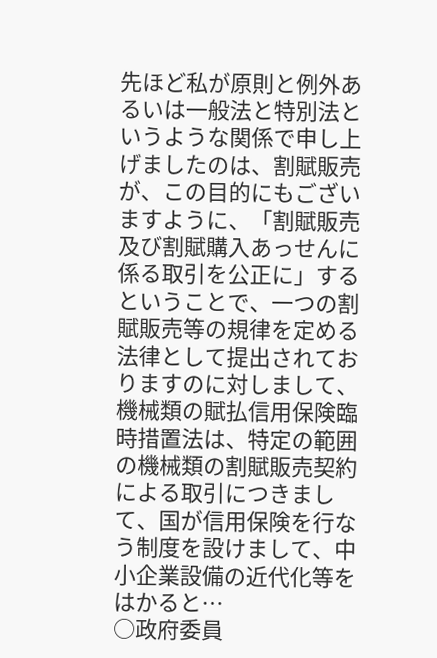先ほど私が原則と例外あるいは一般法と特別法というような関係で申し上げましたのは、割賦販売が、この目的にもございますように、「割賦販売及び割賦購入あっせんに係る取引を公正に」するということで、一つの割賦販売等の規律を定める法律として提出されておりますのに対しまして、機械類の賦払信用保険臨時措置法は、特定の範囲の機械類の割賦販売契約による取引につきまして、国が信用保険を行なう制度を設けまして、中小企業設備の近代化等をはかると…
○政府委員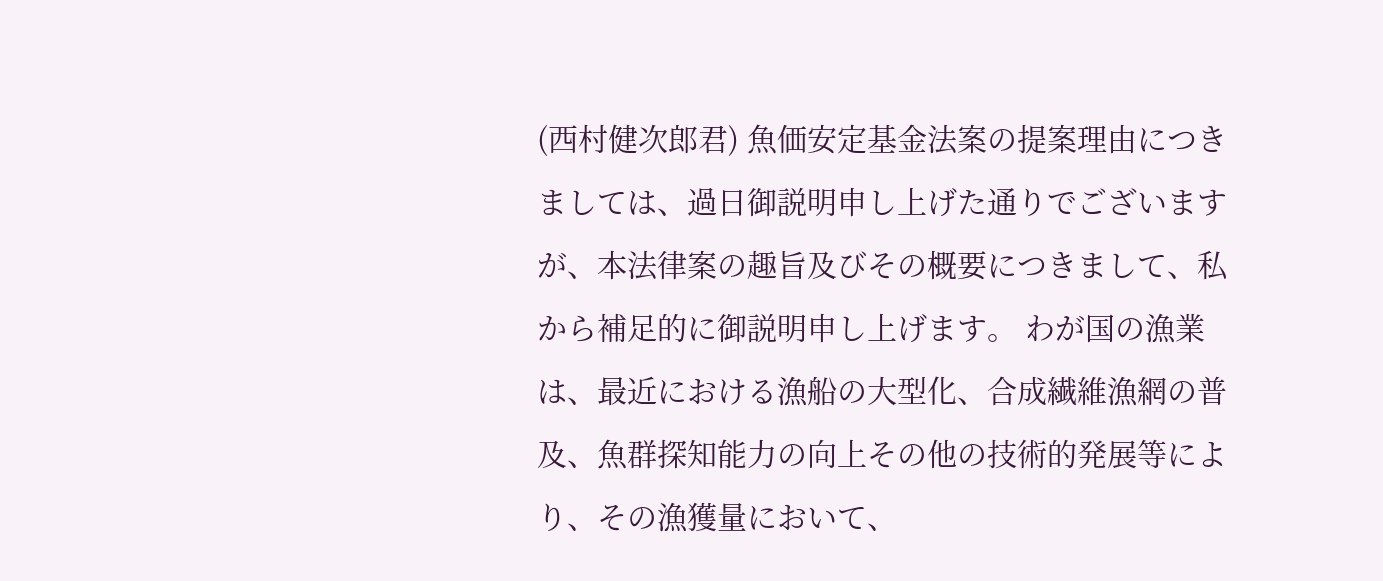(西村健次郎君) 魚価安定基金法案の提案理由につきましては、過日御説明申し上げた通りでございますが、本法律案の趣旨及びその概要につきまして、私から補足的に御説明申し上げます。 わが国の漁業は、最近における漁船の大型化、合成繊維漁網の普及、魚群探知能力の向上その他の技術的発展等により、その漁獲量において、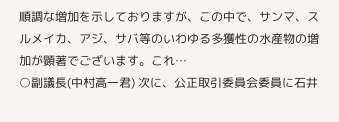順調な増加を示しておりますが、この中で、サンマ、スルメイカ、アジ、サバ等のいわゆる多獲性の水産物の増加が顕著でございます。これ…
○副議長(中村高一君) 次に、公正取引委員会委員に石井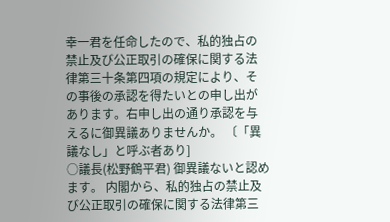幸一君を任命したので、私的独占の禁止及び公正取引の確保に関する法律第三十条第四項の規定により、その事後の承認を得たいとの申し出があります。右申し出の通り承認を与えるに御異議ありませんか。 〔「異議なし」と呼ぶ者あり]
○議長(松野鶴平君) 御異議ないと認めます。 内閣から、私的独占の禁止及び公正取引の確保に関する法律第三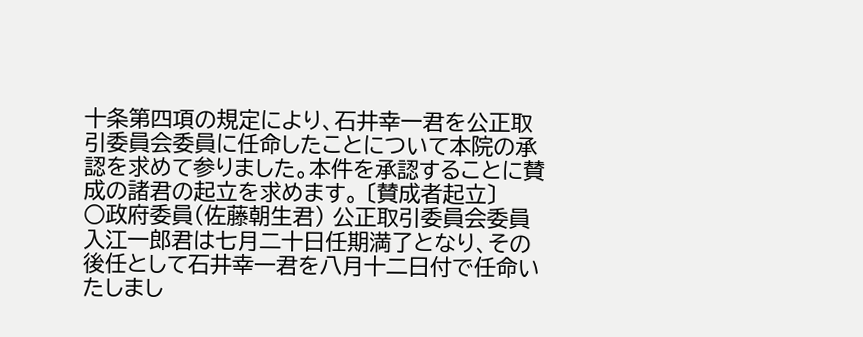十条第四項の規定により、石井幸一君を公正取引委員会委員に任命したことについて本院の承認を求めて参りました。本件を承認することに賛成の諸君の起立を求めます。 〔賛成者起立〕
○政府委員(佐藤朝生君) 公正取引委員会委員入江一郎君は七月二十日任期満了となり、その後任として石井幸一君を八月十二日付で任命いたしまし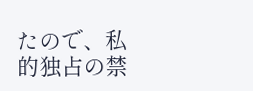たので、私的独占の禁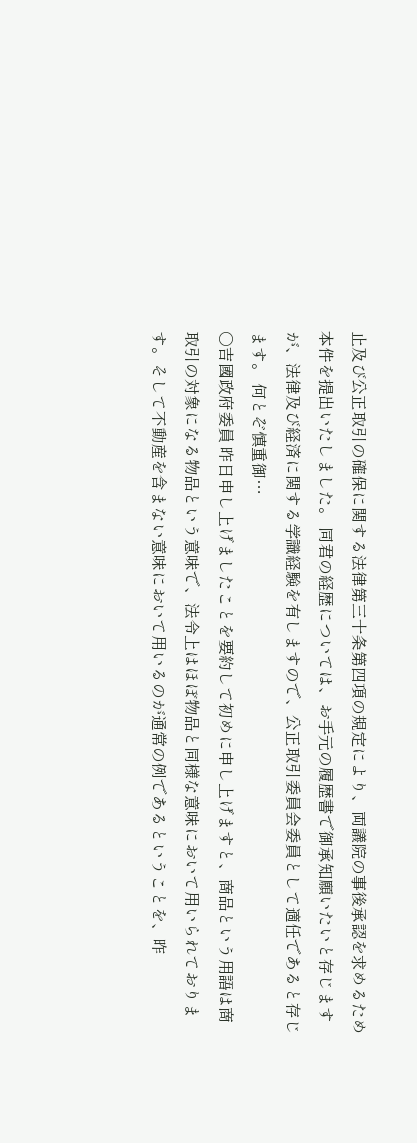止及び公正取引の確保に関する法律第三十条第四項の規定により、両議院の事後承認を求めるため本件を提出いたしました。 同君の経歴については、お手元の履歴書で御承知願いたいと存じますが、法律及び経済に関する学識経験を有しますので、公正取引委員会委員として適任であると存じます。 何とぞ慎重御…
○吉國政府委員 昨日申し上げましたことを要約して初めに申し上げますと、商品という用語は商取引の対象になる物品という意味で、法令上はほぼ物品と同様な意味において用いられております。そして不動産を含まない意味において用いるのが通常の例であるということを、昨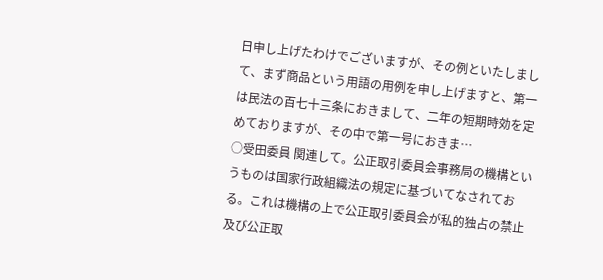日申し上げたわけでございますが、その例といたしまして、まず商品という用語の用例を申し上げますと、第一は民法の百七十三条におきまして、二年の短期時効を定めておりますが、その中で第一号におきま…
○受田委員 関連して。公正取引委員会事務局の機構というものは国家行政組織法の規定に基づいてなされておる。これは機構の上で公正取引委員会が私的独占の禁止及び公正取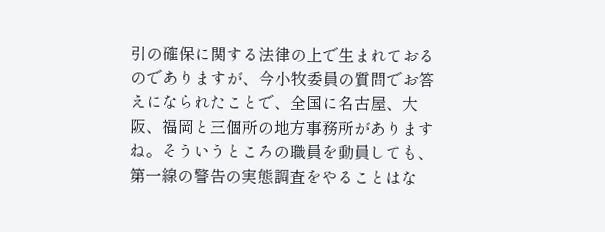引の確保に関する法律の上で生まれておるのでありますが、今小牧委員の質問でお答えになられたことで、全国に名古屋、大阪、福岡と三個所の地方事務所がありますね。そういうところの職員を動員しても、第一線の警告の実態調査をやることはな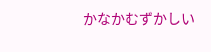かなかむずかしい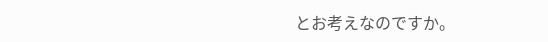とお考えなのですか。